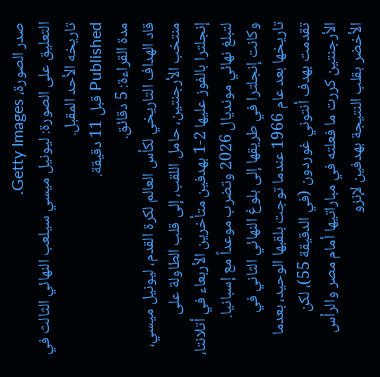صدر الصورة، Getty Images.
التعليق على الصورة: ليونيل ميسي سيلعب النهائي الثالث في تاريخه الأحد المقبل.
Published قبل 11 دقيقة.
مدة القراءة: 5 دقائق.
قاد الهداف التاريخي لكأس العالم لكرة القدم، ليونيل ميسي، منتخب الأرجنتين، حامل اللقب، إلى قلب الطاولة على إنجلترا بالفوز عليها 2-1 بهدفين متأخرين الأربعاء في أتلانتا، لتبلغ نهائي مونديال 2026 وتضرب موعداً مع إسبانيا.
وكانت إنجلترا في طريقها إلى بلوغ النهائي الثاني في تاريخها بعد عام 1966 عندما توجت بلقبها الوحيد، بعدما تقدمت بهدف أنتوني غوردون (في الدقيقة 55)، لكن الأرجنتين كررت ما فعلته في مباراتيها أمام مصر والرأس الأخضر بقلب النتيجة بهدفين لإنزو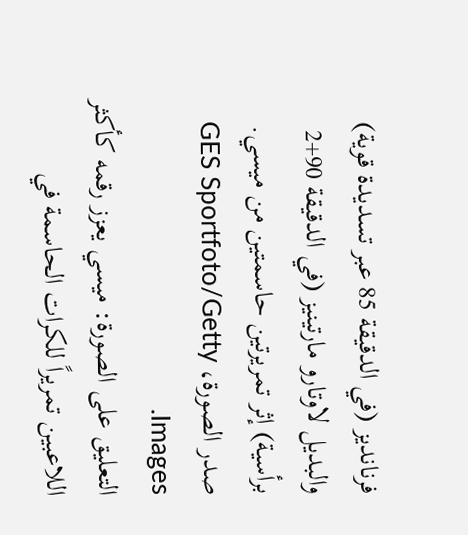فرنانديز (في الدقيقة 85 عبر تسديدة قوية) والبديل لاوتارو مارتينيز (في الدقيقة 90+2 برأسية) إثر تمريرتين حاسمتين من ميسي.
صدر الصورة، GES Sportfoto/Getty Images.
التعليق على الصورة: ميسي يعزز رقمه كأكثر اللاعبين تمريراً للكرات الحاسمة في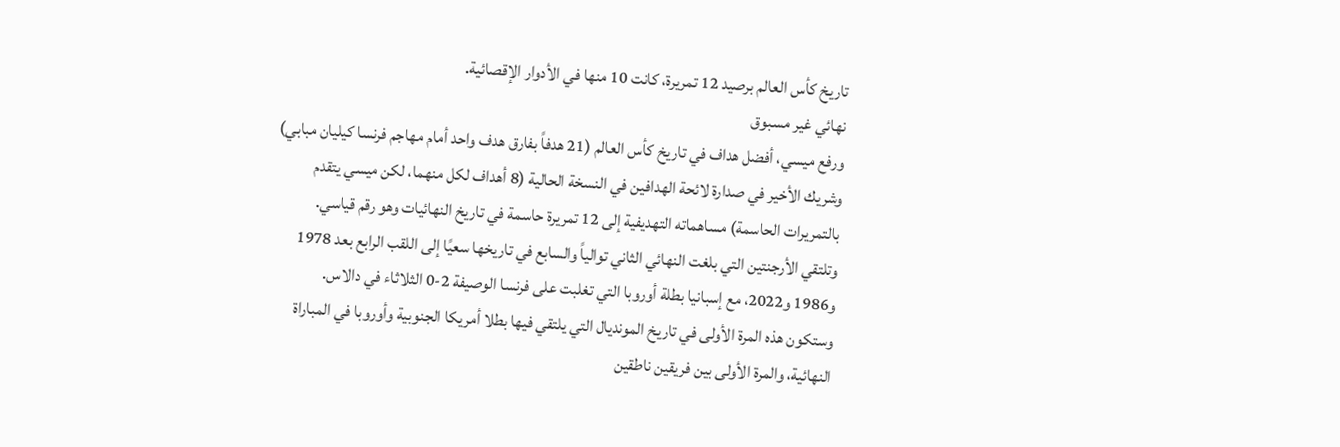تاريخ كأس العالم برصيد 12 تمريرة، كانت 10 منها في الأدوار الإقصائية.
نهائي غير مسبوق
ورفع ميسي، أفضل هداف في تاريخ كأس العالم (21 هدفاً بفارق هدف واحد أمام مهاجم فرنسا كيليان مبابي) وشريك الأخير في صدارة لائحة الهدافين في النسخة الحالية (8 أهداف لكل منهما، لكن ميسي يتقدم بالتمريرات الحاسمة) مساهماته التهديفية إلى 12 تمريرة حاسمة في تاريخ النهائيات وهو رقم قياسي.
وتلتقي الأرجنتين التي بلغت النهائي الثاني توالياً والسابع في تاريخها سعيًا إلى اللقب الرابع بعد 1978 و1986 و2022، مع إسبانيا بطلة أوروبا التي تغلبت على فرنسا الوصيفة 2-0 الثلاثاء في دالاس.
وستكون هذه المرة الأولى في تاريخ المونديال التي يلتقي فيها بطلا أمريكا الجنوبية وأوروبا في المباراة النهائية، والمرة الأولى بين فريقين ناطقين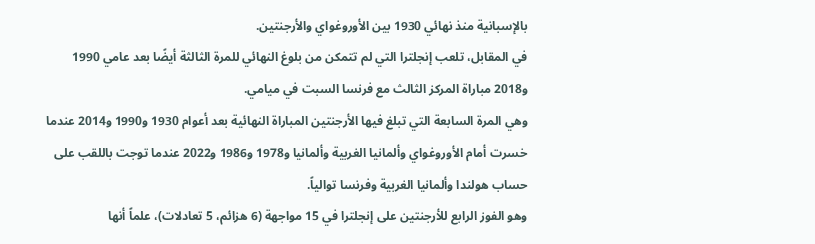بالإسبانية منذ نهائي 1930 بين الأوروغواي والأرجنتين.
في المقابل، تلعب إنجلترا التي لم تتمكن من بلوغ النهائي للمرة الثالثة أيضًا بعد عامي 1990 و2018 مباراة المركز الثالث مع فرنسا السبت في ميامي.
وهي المرة السابعة التي تبلغ فيها الأرجنتين المباراة النهائية بعد أعوام 1930 و1990 و2014 عندما خسرت أمام الأوروغواي وألمانيا الغربية وألمانيا و1978 و1986 و2022 عندما توجت باللقب على حساب هولندا وألمانيا الغربية وفرنسا توالياً.
وهو الفوز الرابع للأرجنتين على إنجلترا في 15 مواجهة (6 هزائم، 5 تعادلات)، علماً أنها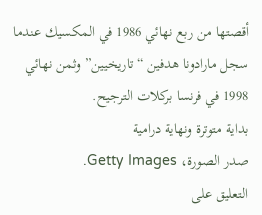أقصتها من ربع نهائي 1986 في المكسيك عندما سجل مارادونا هدفين “تاريخيين” وثمن نهائي 1998 في فرنسا بركلات الترجيح.
بداية متوترة ونهاية درامية
صدر الصورة، Getty Images.
التعليق على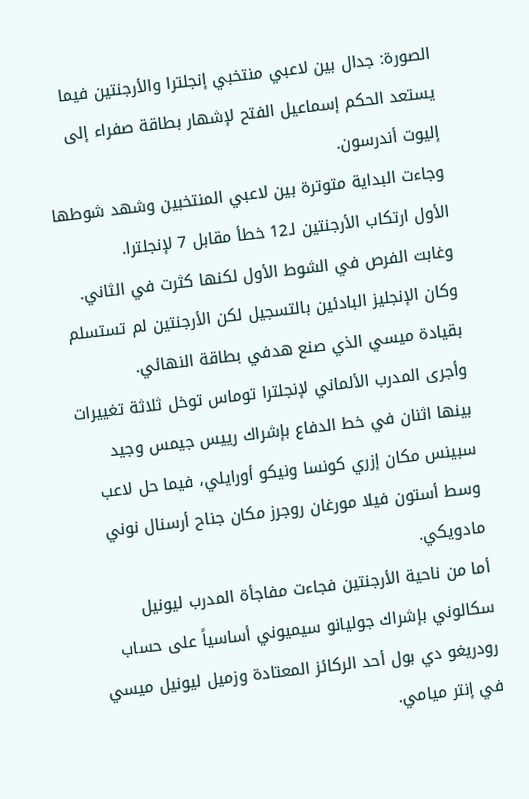الصورة: جدال بين لاعبي منتخبي إنجلترا والأرجنتين فيما يستعد الحكم إسماعيل الفتح لإشهار بطاقة صفراء إلى إليوت أندرسون.
وجاءت البداية متوترة بين لاعبي المنتخبين وشهد شوطها الأول ارتكاب الأرجنتين لـ12 خطأ مقابل 7 لإنجلترا.
وغابت الفرص في الشوط الأول لكنها كثرت في الثاني. وكان الإنجليز البادئين بالتسجيل لكن الأرجنتين لم تستسلم بقيادة ميسي الذي صنع هدفي بطاقة النهائي.
وأجرى المدرب الألماني لإنجلترا توماس توخل ثلاثة تغييرات بينها اثنان في خط الدفاع بإشراك رييس جيمس وجيد سبينس مكان إزري كونسا ونيكو أورايلي، فيما حل لاعب وسط أستون فيلا مورغان روجرز مكان جناح أرسنال نوني مادويكي.
أما من ناحية الأرجنتين فجاءت مفاجأة المدرب ليونيل سكالوني بإشراك جوليانو سيميوني أساسياً على حساب رودريغو دي بول أحد الركائز المعتادة وزميل ليونيل ميسي في إنتر ميامي.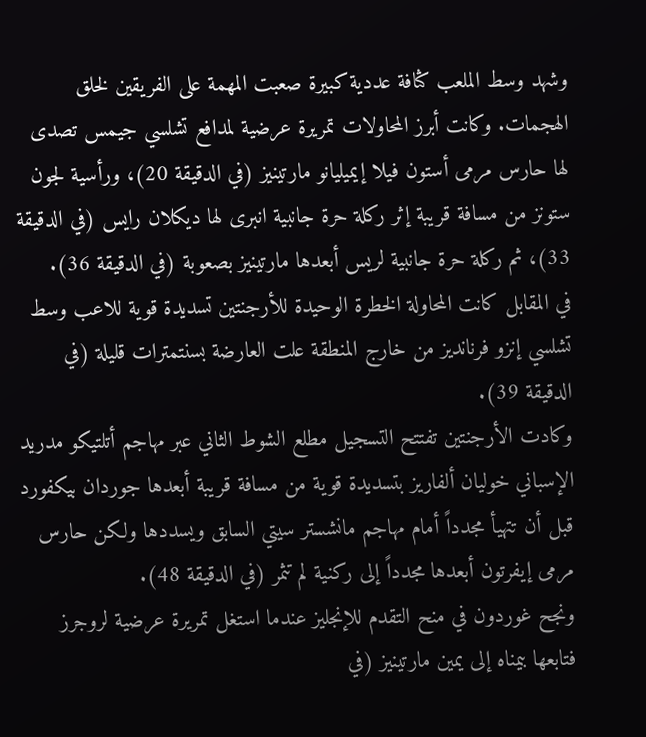وشهد وسط الملعب كثافة عددية كبيرة صعبت المهمة على الفريقين لخلق الهجمات. وكانت أبرز المحاولات تمريرة عرضية لمدافع تشلسي جيمس تصدى لها حارس مرمى أستون فيلا إيميليانو مارتينيز (في الدقيقة 20)، ورأسية لجون ستونز من مسافة قريبة إثر ركلة حرة جانبية انبرى لها ديكلان رايس (في الدقيقة 33)، ثم ركلة حرة جانبية لريس أبعدها مارتينيز بصعوبة (في الدقيقة 36).
في المقابل كانت المحاولة الخطرة الوحيدة للأرجنتين تسديدة قوية للاعب وسط تشلسي إنزو فرنانديز من خارج المنطقة علت العارضة بسنتمترات قليلة (في الدقيقة 39).
وكادت الأرجنتين تفتتح التسجيل مطلع الشوط الثاني عبر مهاجم أتلتيكو مدريد الإسباني خوليان ألفاريز بتسديدة قوية من مسافة قريبة أبعدها جوردان بيكفورد قبل أن تتهيأ مجدداً أمام مهاجم مانشستر سيتي السابق ويسددها ولكن حارس مرمى إيفرتون أبعدها مجدداً إلى ركنية لم تثمر (في الدقيقة 48).
ونجح غوردون في منح التقدم للإنجليز عندما استغل تمريرة عرضية لروجرز فتابعها بيمناه إلى يمين مارتينيز (في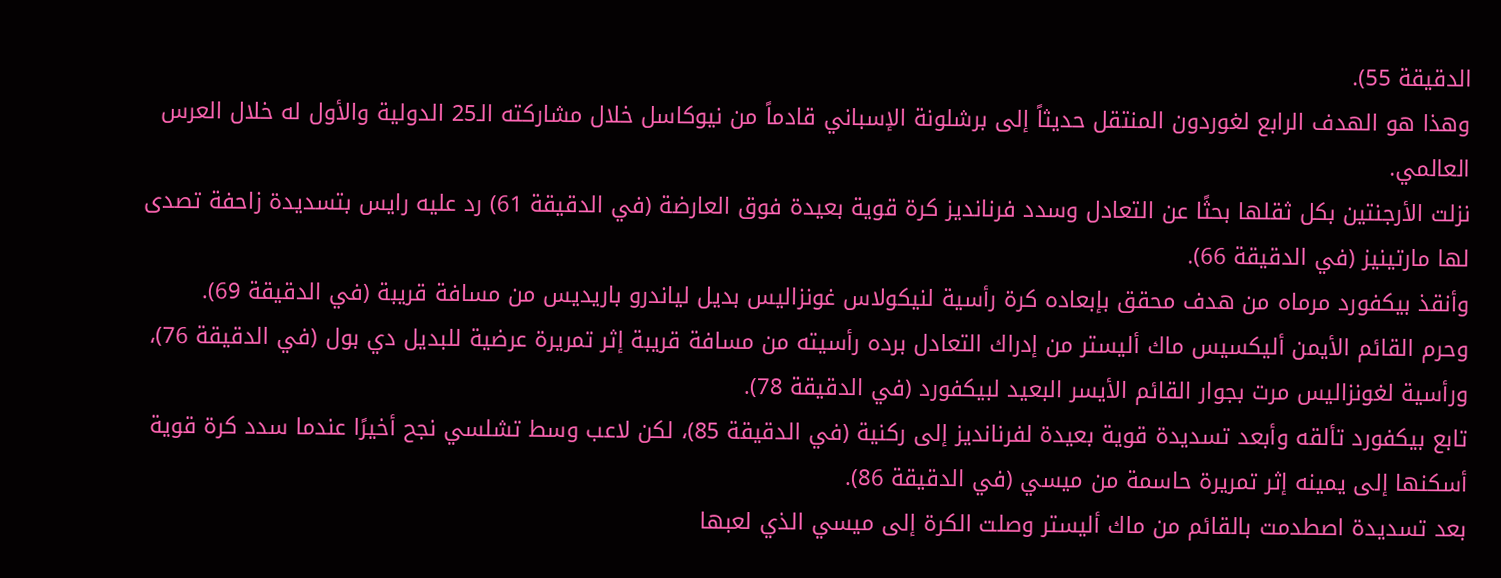الدقيقة 55).
وهذا هو الهدف الرابع لغوردون المنتقل حديثاً إلى برشلونة الإسباني قادماً من نيوكاسل خلال مشاركته الـ25 الدولية والأول له خلال العرس العالمي.
نزلت الأرجنتين بكل ثقلها بحثًا عن التعادل وسدد فرنانديز كرة قوية بعيدة فوق العارضة (في الدقيقة 61) رد عليه رايس بتسديدة زاحفة تصدى لها مارتينيز (في الدقيقة 66).
وأنقذ بيكفورد مرماه من هدف محقق بإبعاده كرة رأسية لنيكولاس غونزاليس بديل لياندرو باريديس من مسافة قريبة (في الدقيقة 69).
وحرم القائم الأيمن أليكسيس ماك أليستر من إدراك التعادل برده رأسيته من مسافة قريبة إثر تمريرة عرضية للبديل دي بول (في الدقيقة 76)، ورأسية لغونزاليس مرت بجوار القائم الأيسر البعيد لبيكفورد (في الدقيقة 78).
تابع بيكفورد تألقه وأبعد تسديدة قوية بعيدة لفرنانديز إلى ركنية (في الدقيقة 85)، لكن لاعب وسط تشلسي نجح أخيرًا عندما سدد كرة قوية أسكنها إلى يمينه إثر تمريرة حاسمة من ميسي (في الدقيقة 86).
بعد تسديدة اصطدمت بالقائم من ماك أليستر وصلت الكرة إلى ميسي الذي لعبها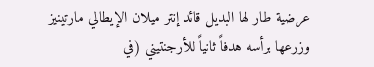عرضية طار لها البديل قائد إنتر ميلان الإيطالي مارتينيز وزرعها برأسه هدفاً ثانياً للأرجنتيني (في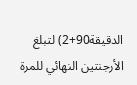الدقيقة90+2) لتبلغ الأرجنتين النهائي للمرة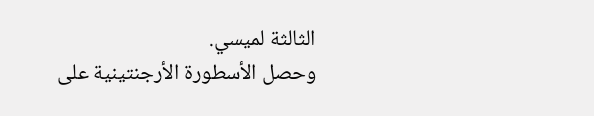الثالثة لميسي.
وحصل الأسطورة الأرجنتينية على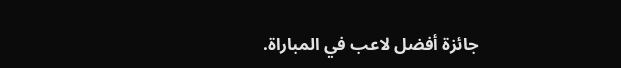جائزة أفضل لاعب في المباراة.